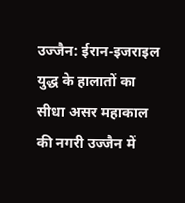उज्जैन: ईरान-इजराइल युद्ध के हालातों का सीधा असर महाकाल की नगरी उज्जैन में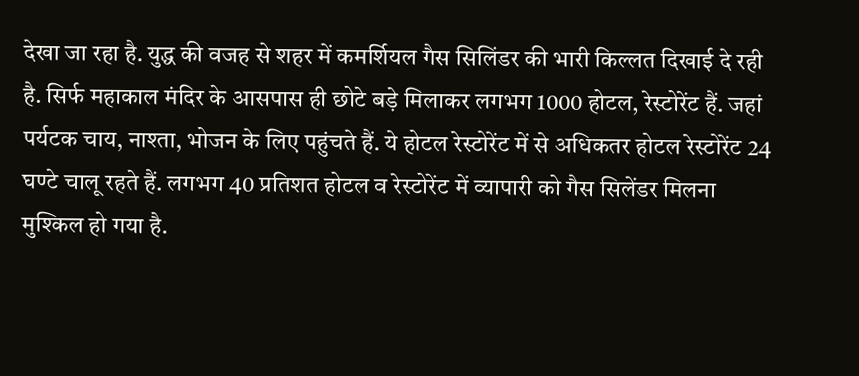देखा जा रहा है. युद्ध की वजह से शहर में कमर्शियल गैस सिलिंडर की भारी किल्लत दिखाई दे रही है. सिर्फ महाकाल मंदिर के आसपास ही छोटे बड़े मिलाकर लगभग 1000 होटल, रेस्टोरेंट हैं. जहां पर्यटक चाय, नाश्ता, भोजन के लिए पहुंचते हैं. ये होटल रेस्टोरेंट में से अधिकतर होटल रेस्टोरेंट 24 घण्टे चालू रहते हैं. लगभग 40 प्रतिशत होटल व रेस्टोरेंट में व्यापारी को गैस सिलेंडर मिलना मुश्किल हो गया है.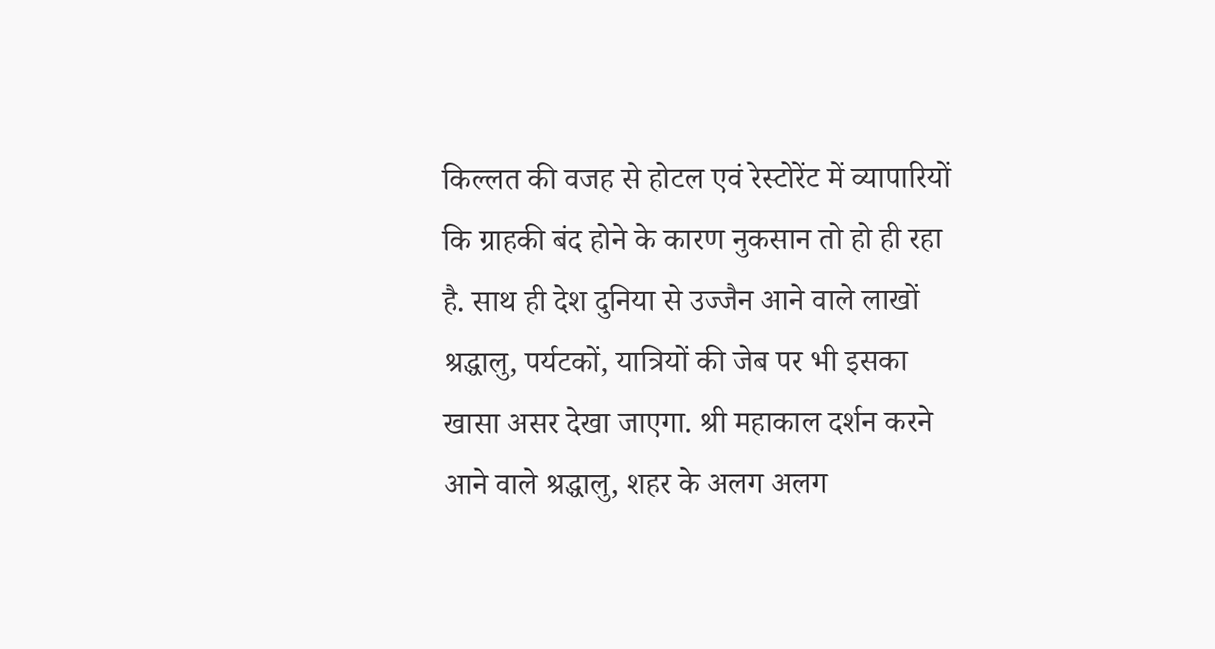किल्लत की वजह से होटल एवं रेस्टोरेंट में व्यापारियों कि ग्राहकी बंद होने के कारण नुकसान तो हो ही रहा है. साथ ही देश दुनिया से उज्जैन आने वाले लाखों श्रद्धालु, पर्यटकों, यात्रियों की जेब पर भी इसका खासा असर देखा जाएगा. श्री महाकाल दर्शन करने आने वाले श्रद्धालु, शहर के अलग अलग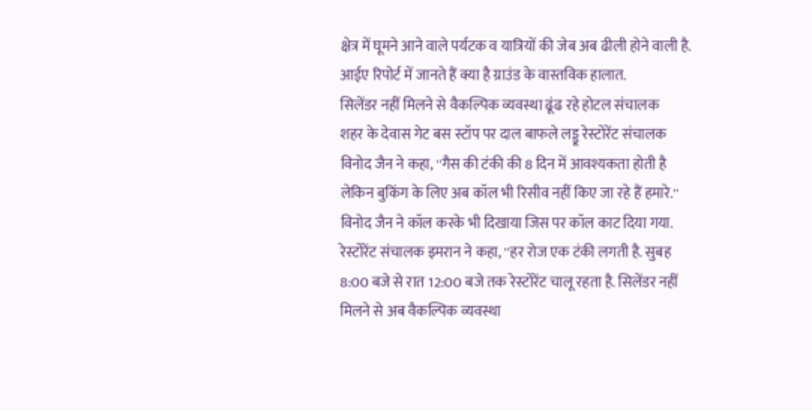क्षेत्र में घूमने आने वाले पर्यटक व यात्रियों की जेब अब ढीली होने वाली है. आईए रिपोर्ट में जानते हैं क्या है ग्राउंड के वास्तविक हालात.
सिलेंडर नहीं मिलने से वैकल्पिक व्यवस्था ढूंढ रहे होटल संचालक
शहर के देवास गेट बस स्टॉप पर दाल बाफले लड्डू रेस्टोरेंट संचालक विनोद जैन ने कहा, ''गैस की टंकी की 8 दिन में आवश्यकता होती है लेकिन बुकिंग के लिए अब कॉल भी रिसीव नहीं किए जा रहे हैं हमारे.'' विनोद जैन ने कॉल करके भी दिखाया जिस पर कॉल काट दिया गया. रेस्टोरेंट संचालक इमरान ने कहा, ''हर रोज एक टंकी लगती है. सुबह 8:00 बजे से रात 12:00 बजे तक रेस्टोरेंट चालू रहता है. सिलेंडर नहीं मिलने से अब वैकल्पिक व्यवस्था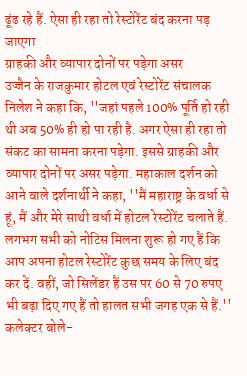ढूंढ रहे हैं. ऐसा ही रहा तो रेस्टोरेंट बंद करना पड़ जाएगा
ग्राहकी और व्यापार दोनों पर पड़ेगा असर
उज्जैन के राजकुमार होटल एवं रेस्टोरेंट संचालक निलेश ने कहा कि, ''जहां पहले 100% पूर्ति हो रही थी अब 50% ही हो पा रही है. अगर ऐसा ही रहा तो संकट का सामना करना पड़ेगा. इससे ग्राहकी और व्यापार दोनों पर असर पड़ेगा. महाकाल दर्शन को आने वाले दर्शनार्थी ने कहा, ''मैं महाराष्ट्र के वर्धा से हूं, मैं और मेरे साथी वर्धा में होटल रेस्टोरेंट चलाते हैं. लगभग सभी को नोटिस मिलना शुरू हो गए हैं कि आप अपना होटल रेस्टोरेंट कुछ समय के लिए बंद कर दें. वहीं, जो सिलेंडर हैं उस पर 60 से 70 रुपए भी बढ़ा दिए गए हैं तो हालत सभी जगह एक से हैं.''
कलेक्टर बोले-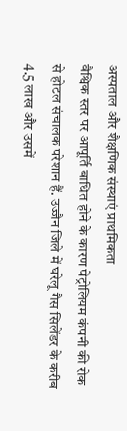अस्पताल और शैक्षणिक संस्थाएं प्राथमिकता
वैश्विक स्तर पर आपूर्ति बाधित होने के कारण पेट्रोलियम कंपनी की रोक से होटल संचालक परेशान हैं. उज्जैन जिले में घरेलू गैस सिलेंडर के करीब 4.5 लाख और उसमें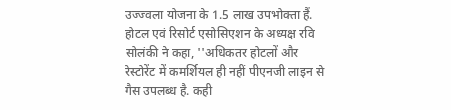उज्ज्वला योजना के 1.5 लाख उपभोक्ता हैं. होटल एवं रिसोर्ट एसोसिएशन के अध्यक्ष रवि सोलंकी ने कहा, ''अधिकतर होटलों और रेस्टोरेंट में कमर्शियल ही नहीं पीएनजी लाइन से गैस उपलब्ध है. कही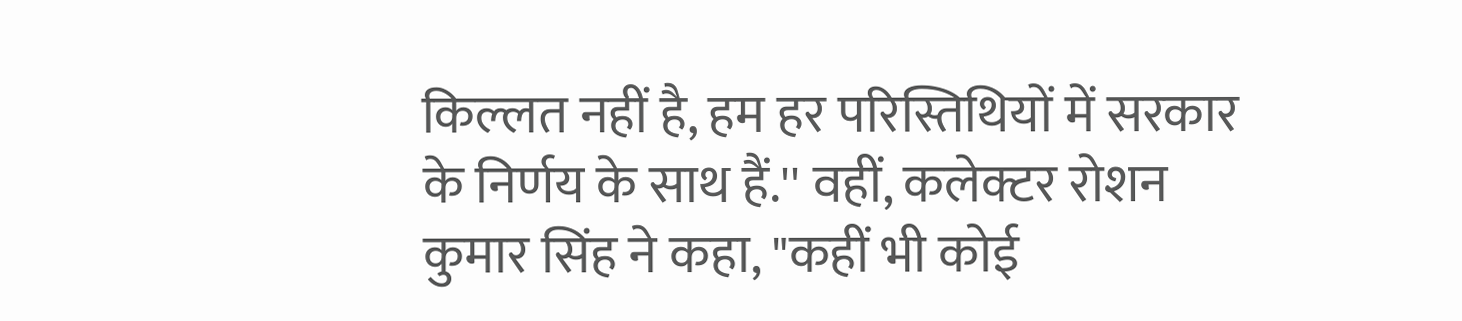किल्लत नहीं है, हम हर परिस्तिथियों में सरकार के निर्णय के साथ हैं.'' वहीं, कलेक्टर रोशन कुमार सिंह ने कहा, "कहीं भी कोई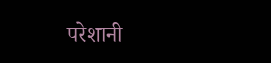परेशानी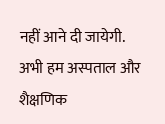नहीं आने दी जायेगी. अभी हम अस्पताल और शैक्षणिक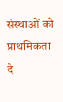संस्थाओं को प्राथमिकता दे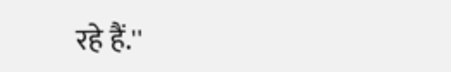रहे हैं.''